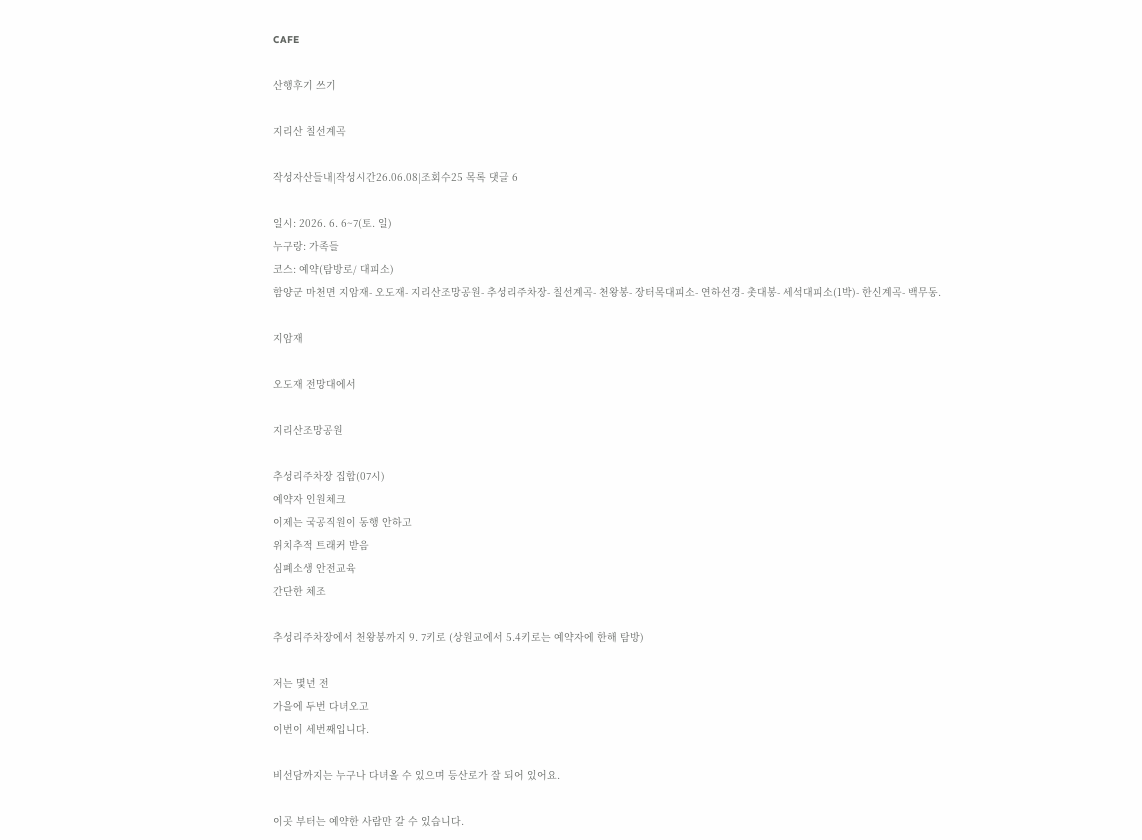CAFE

산행후기 쓰기

지리산 칠선계곡

작성자산들내|작성시간26.06.08|조회수25 목록 댓글 6

일시: 2026. 6. 6~7(토. 일)
누구랑: 가족들
코스: 예약(탐방로/ 대피소)
함양군 마천면 지암재- 오도재- 지리산조망공원- 추성리주차장- 칠선계곡- 천왕봉- 장터목대피소- 연하선경- 촛대봉- 세석대피소(1박)- 한신계곡- 백무동.

지암재

오도재 전망대에서

지리산조망공원

추성리주차장 집합(07시)
예약자 인원체크
이제는 국공직원이 동행 안하고
위치추적 트래커 받음
심폐소생 안전교육
간단한 체조

추성리주차장에서 천왕봉까지 9. 7키로 (상원교에서 5.4키로는 예약자에 한해 탐방)

저는 몇년 전
가을에 두번 다녀오고
이번이 세번째입니다.

비선담까지는 누구나 다녀올 수 있으며 등산로가 잘 되어 있어요.

이곳 부터는 예약한 사람만 갈 수 있습니다.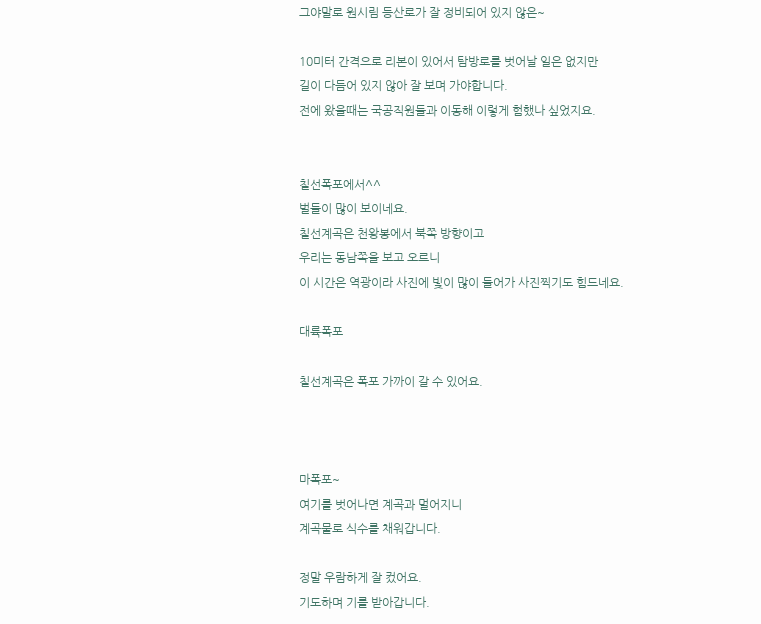그야말로 원시림 등산로가 잘 정비되어 있지 않은~

10미터 간격으로 리본이 있어서 탐방로를 벗어날 일은 없지만
길이 다듬어 있지 않아 잘 보며 가야합니다.
전에 왔을때는 국공직원들과 이동해 이렇게 험했나 싶었지요.


칠선폭포에서^^
벌들이 많이 보이네요.
칠선계곡은 천왕봉에서 북쪽 방향이고
우리는 동남쪽을 보고 오르니
이 시간은 역광이라 사진에 빛이 많이 들어가 사진찍기도 힘드네요.

대륙폭포

칠선계곡은 폭포 가까이 갈 수 있어요.



마폭포~
여기를 벗어나면 계곡과 멀어지니
계곡물로 식수를 채워갑니다.

정말 우람하게 잘 컸어요.
기도하며 기를 받아갑니다.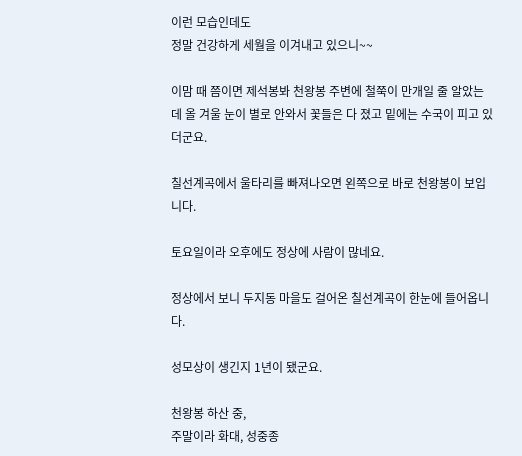이런 모습인데도
정말 건강하게 세월을 이겨내고 있으니~~

이맘 때 쯤이면 제석봉봐 천왕봉 주변에 철쭉이 만개일 줄 알았는데 올 겨울 눈이 별로 안와서 꽃들은 다 졌고 밑에는 수국이 피고 있더군요.

칠선계곡에서 울타리를 빠져나오면 왼쪽으로 바로 천왕봉이 보입니다.

토요일이라 오후에도 정상에 사람이 많네요.

정상에서 보니 두지동 마을도 걸어온 칠선계곡이 한눈에 들어옵니다.

성모상이 생긴지 1년이 됐군요.

천왕봉 하산 중,
주말이라 화대, 성중종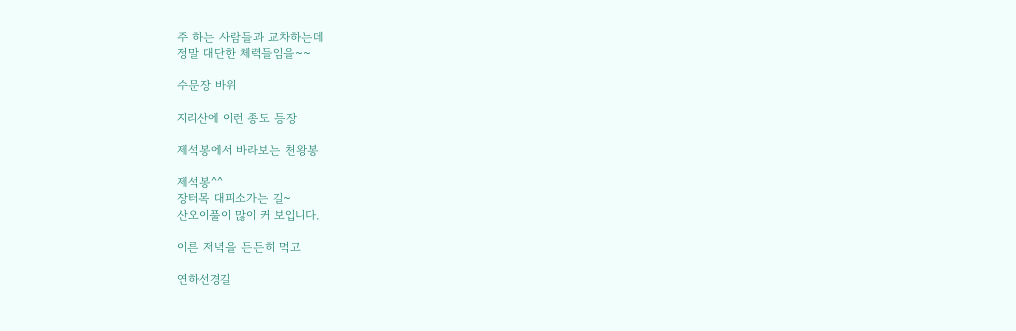주 하는 사람들과 교차하는데
정말 대단한 체력들임을~~

수문장 바위

지리산에 이런 종도 등장

제석봉에서 바라보는 천왕봉

제석봉^^
장터목 대피소가는 길~
산오이풀이 많이 커 보입니다.

이른 저녁을 든든히 먹고

연하선경길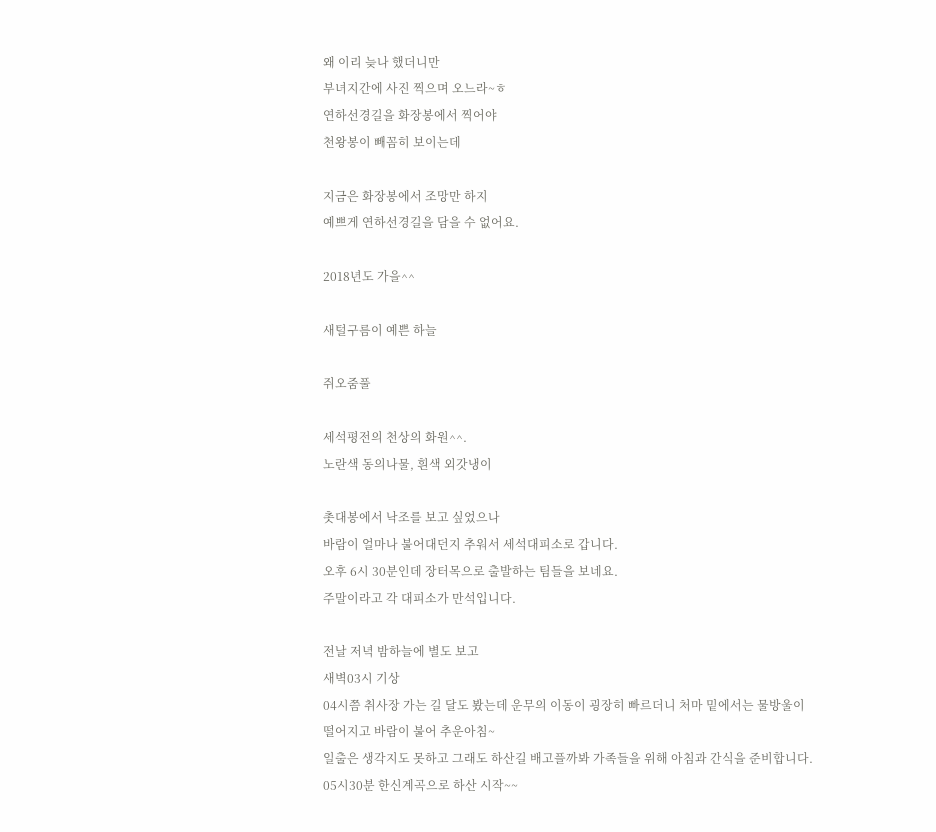왜 이리 늦나 했더니만
부녀지간에 사진 찍으며 오느라~ㅎ
연하선경길을 화장봉에서 찍어야
천왕봉이 빼꼼히 보이는데

지금은 화장봉에서 조망만 하지
예쁘게 연하선경길을 담을 수 없어요.

2018년도 가을^^

새털구름이 예쁜 하늘

쥐오줌풀

세석평전의 천상의 화원^^.
노란색 동의나물, 흰색 외갓냉이

촛대봉에서 낙조를 보고 싶었으나
바람이 얼마나 불어대던지 추워서 세석대피소로 갑니다.
오후 6시 30분인데 장터목으로 출발하는 팀들을 보네요.
주말이라고 각 대피소가 만석입니다.

전날 저녁 밤하늘에 별도 보고
새벽03시 기상
04시쯤 취사장 가는 길 달도 봤는데 운무의 이동이 굉장히 빠르더니 처마 밑에서는 물방울이 떨어지고 바람이 불어 추운아침~
일출은 생각지도 못하고 그래도 하산길 배고플까봐 가족들을 위해 아침과 간식을 준비합니다.
05시30분 한신계곡으로 하산 시작~~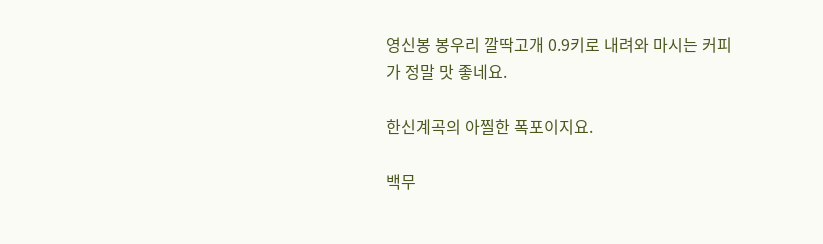영신봉 봉우리 깔딱고개 0.9키로 내려와 마시는 커피가 정말 맛 좋네요.

한신계곡의 아찔한 폭포이지요.

백무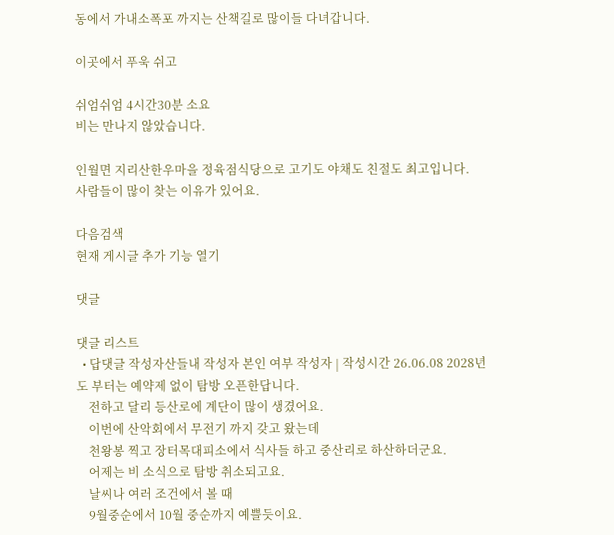동에서 가내소폭포 까지는 산책길로 많이들 다녀갑니다.

이곳에서 푸욱 쉬고

쉬엄쉬엄 4시간30분 소요
비는 만나지 않았습니다.

인월면 지리산한우마을 정육점식당으로 고기도 야채도 친절도 최고입니다.
사람들이 많이 찾는 이유가 있어요.

다음검색
현재 게시글 추가 기능 열기

댓글

댓글 리스트
  • 답댓글 작성자산들내 작성자 본인 여부 작성자 | 작성시간 26.06.08 2028년도 부터는 예약제 없이 탐방 오픈한답니다.
    전하고 달리 등산로에 계단이 많이 생겼어요.
    이번에 산악회에서 무전기 까지 갖고 왔는데
    천왕봉 찍고 장터목대피소에서 식사들 하고 중산리로 하산하더군요.
    어제는 비 소식으로 탐방 취소되고요.
    날씨나 여러 조건에서 볼 때
    9월중순에서 10월 중순까지 예쁠듯이요.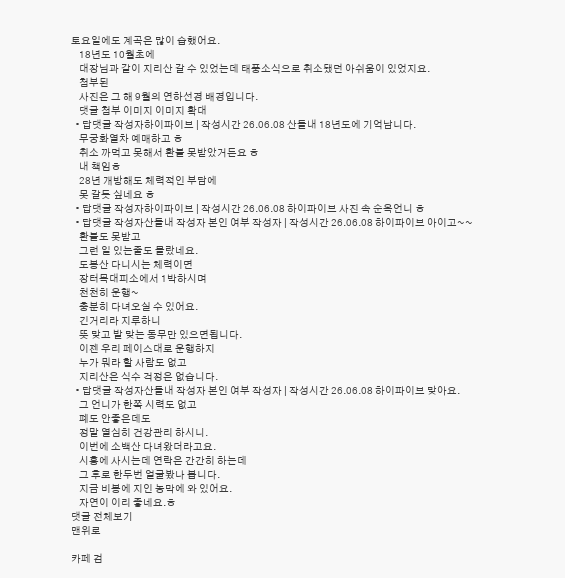토요일에도 계곡은 많이 습했어요.
    18년도 10월초에
    대장님과 같이 지리산 갈 수 있었는데 태풍소식으로 취소됐던 아쉬움이 있었지요.
    첨부된
    사진은 그 해 9월의 연하선경 배경입니다.
    댓글 첨부 이미지 이미지 확대
  • 답댓글 작성자하이파이브 | 작성시간 26.06.08 산들내 18년도에 기억남니다.
    무궁화열차 예매하고 ㅎ
    취소 까먹고 못해서 환불 못받았거든요 ㅎ
    내 책임ㅎ
    28년 개방해도 체력적인 부담에
    못 갈듯 싶네요 ㅎ
  • 답댓글 작성자하이파이브 | 작성시간 26.06.08 하이파이브 사진 속 순옥언니 ㅎ
  • 답댓글 작성자산들내 작성자 본인 여부 작성자 | 작성시간 26.06.08 하이파이브 아이고~~
    환불도 못받고
    그런 일 있는줄도 몰랐네요.
    도봉산 다니시는 체력이면
    장터목대피소에서 1박하시며
    천천히 운행~
    충분히 다녀오실 수 있어요.
    긴거리라 지루하니
    뜻 맞고 발 맞는 동무만 있으면됩니다.
    이젠 우리 페이스대로 운행하지
    누가 뭐라 할 사람도 없고
    지리산은 식수 걱정은 없습니다.
  • 답댓글 작성자산들내 작성자 본인 여부 작성자 | 작성시간 26.06.08 하이파이브 맞아요.
    그 언니가 한쪽 시력도 없고
    폐도 안좋은데도
    정말 열심히 건강관리 하시니.
    이번에 소백산 다녀왔더라고요.
    시흥에 사시는데 연락은 간간히 하는데
    그 후로 한두번 얼굴봤나 봅니다.
    지금 비봉에 지인 농막에 와 있어요.
    자연이 이리 좋네요.ㅎ
댓글 전체보기
맨위로

카페 검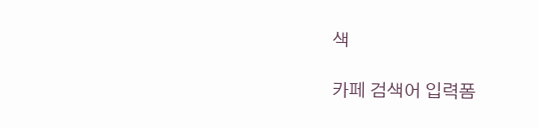색

카페 검색어 입력폼